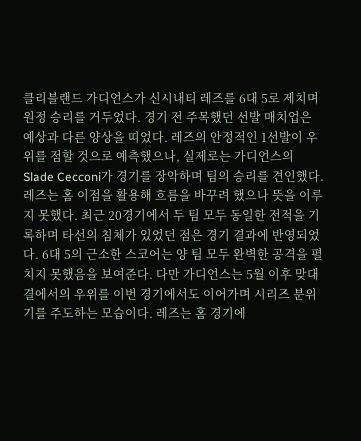클리블랜드 가디언스가 신시내티 레즈를 6대 5로 제치며 원정 승리를 거두었다. 경기 전 주목했던 선발 매치업은 예상과 다른 양상을 띠었다. 레즈의 안정적인 1선발이 우위를 점할 것으로 예측했으나, 실제로는 가디언스의 Slade Cecconi가 경기를 장악하며 팀의 승리를 견인했다. 레즈는 홈 이점을 활용해 흐름을 바꾸려 했으나 뜻을 이루지 못했다. 최근 20경기에서 두 팀 모두 동일한 전적을 기록하며 타선의 침체가 있었던 점은 경기 결과에 반영되었다. 6대 5의 근소한 스코어는 양 팀 모두 완벽한 공격을 펼치지 못했음을 보여준다. 다만 가디언스는 5월 이후 맞대결에서의 우위를 이번 경기에서도 이어가며 시리즈 분위기를 주도하는 모습이다. 레즈는 홈 경기에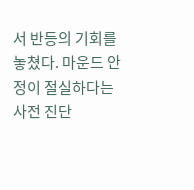서 반등의 기회를 놓쳤다. 마운드 안정이 절실하다는 사전 진단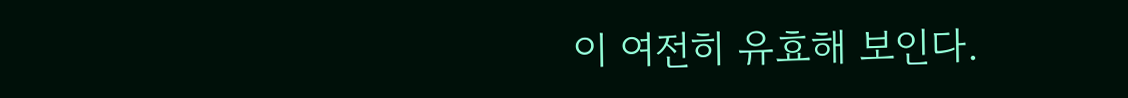이 여전히 유효해 보인다.